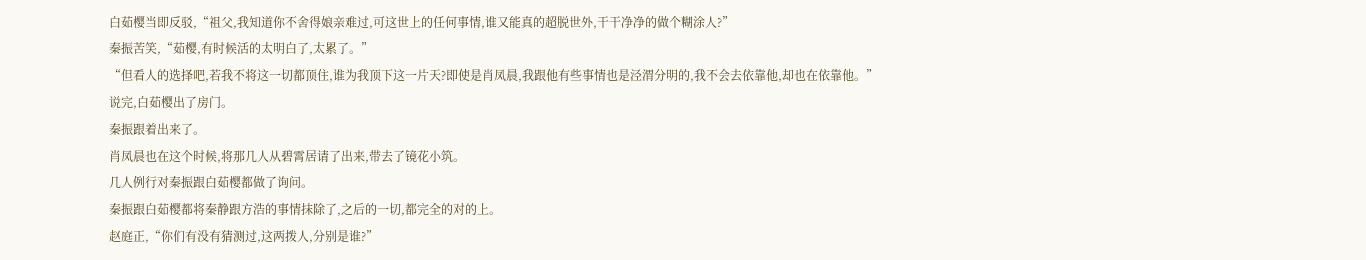白茹樱当即反驳,“祖父,我知道你不舍得娘亲难过,可这世上的任何事情,谁又能真的超脱世外,干干净净的做个糊涂人?”
秦振苦笑,“茹樱,有时候活的太明白了,太累了。”
“但看人的选择吧,若我不将这一切都顶住,谁为我顶下这一片天?即使是肖凤晨,我跟他有些事情也是泾渭分明的,我不会去依靠他,却也在依靠他。”
说完,白茹樱出了房门。
秦振跟着出来了。
肖凤晨也在这个时候,将那几人从碧霄居请了出来,带去了镜花小筑。
几人例行对秦振跟白茹樱都做了询问。
秦振跟白茹樱都将秦静跟方浩的事情抹除了,之后的一切,都完全的对的上。
赵庭正,“你们有没有猜测过,这两拨人,分别是谁?”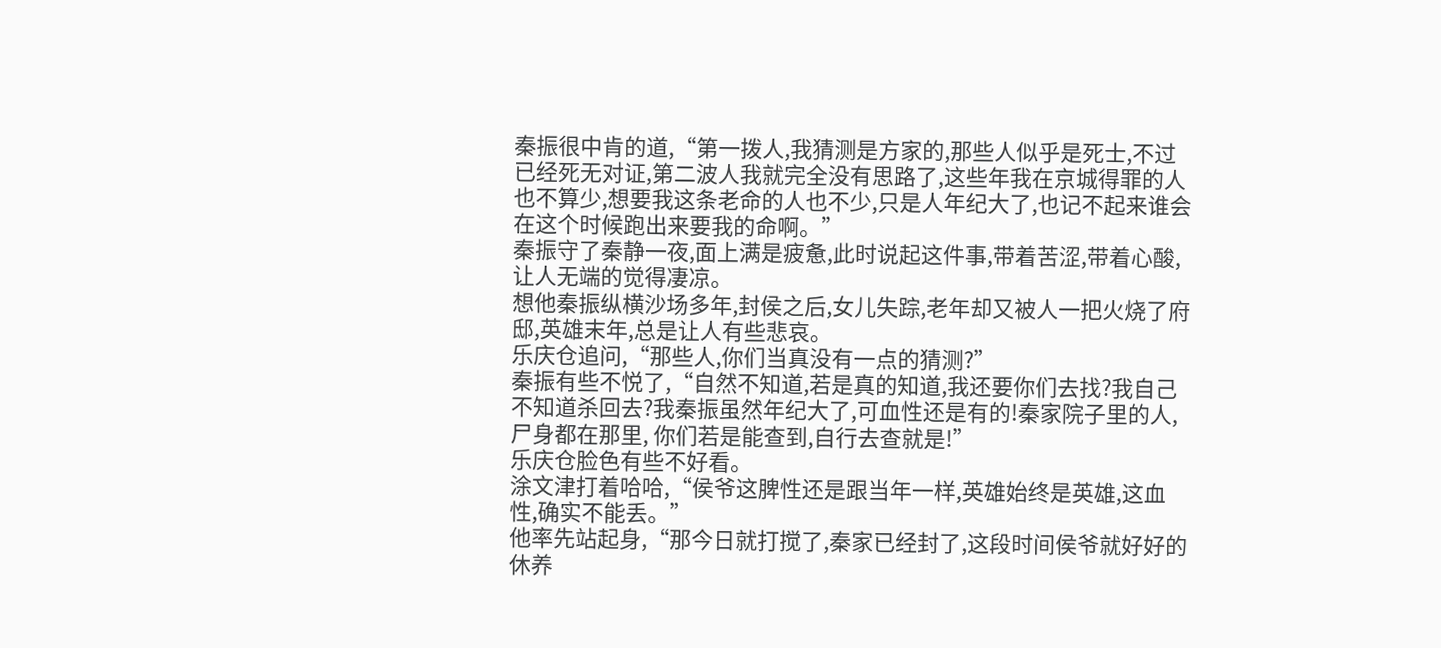秦振很中肯的道,“第一拨人,我猜测是方家的,那些人似乎是死士,不过已经死无对证,第二波人我就完全没有思路了,这些年我在京城得罪的人也不算少,想要我这条老命的人也不少,只是人年纪大了,也记不起来谁会在这个时候跑出来要我的命啊。”
秦振守了秦静一夜,面上满是疲惫,此时说起这件事,带着苦涩,带着心酸,让人无端的觉得凄凉。
想他秦振纵横沙场多年,封侯之后,女儿失踪,老年却又被人一把火烧了府邸,英雄末年,总是让人有些悲哀。
乐庆仓追问,“那些人,你们当真没有一点的猜测?”
秦振有些不悦了,“自然不知道,若是真的知道,我还要你们去找?我自己不知道杀回去?我秦振虽然年纪大了,可血性还是有的!秦家院子里的人,尸身都在那里, 你们若是能查到,自行去查就是!”
乐庆仓脸色有些不好看。
涂文津打着哈哈,“侯爷这脾性还是跟当年一样,英雄始终是英雄,这血性,确实不能丢。”
他率先站起身,“那今日就打搅了,秦家已经封了,这段时间侯爷就好好的休养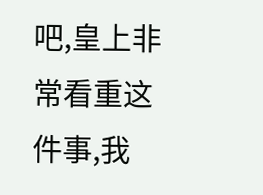吧,皇上非常看重这件事,我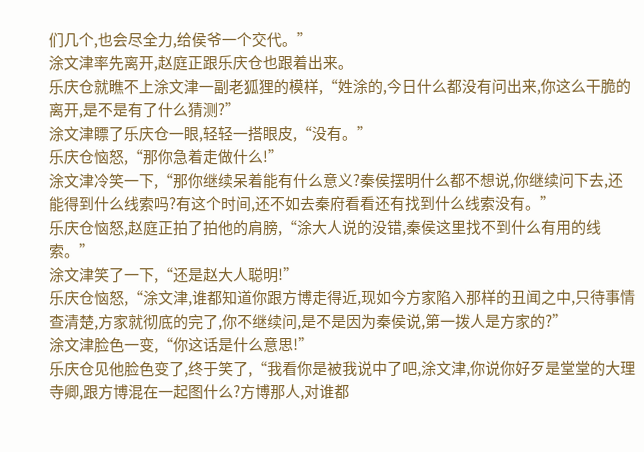们几个,也会尽全力,给侯爷一个交代。”
涂文津率先离开,赵庭正跟乐庆仓也跟着出来。
乐庆仓就瞧不上涂文津一副老狐狸的模样,“姓涂的,今日什么都没有问出来,你这么干脆的离开,是不是有了什么猜测?”
涂文津瞟了乐庆仓一眼,轻轻一搭眼皮,“没有。”
乐庆仓恼怒,“那你急着走做什么!”
涂文津冷笑一下,“那你继续呆着能有什么意义?秦侯摆明什么都不想说,你继续问下去,还能得到什么线索吗?有这个时间,还不如去秦府看看还有找到什么线索没有。”
乐庆仓恼怒,赵庭正拍了拍他的肩膀,“涂大人说的没错,秦侯这里找不到什么有用的线索。”
涂文津笑了一下,“还是赵大人聪明!”
乐庆仓恼怒,“涂文津,谁都知道你跟方博走得近,现如今方家陷入那样的丑闻之中,只待事情查清楚,方家就彻底的完了,你不继续问,是不是因为秦侯说,第一拨人是方家的?”
涂文津脸色一变,“你这话是什么意思!”
乐庆仓见他脸色变了,终于笑了,“我看你是被我说中了吧,涂文津,你说你好歹是堂堂的大理寺卿,跟方博混在一起图什么?方博那人,对谁都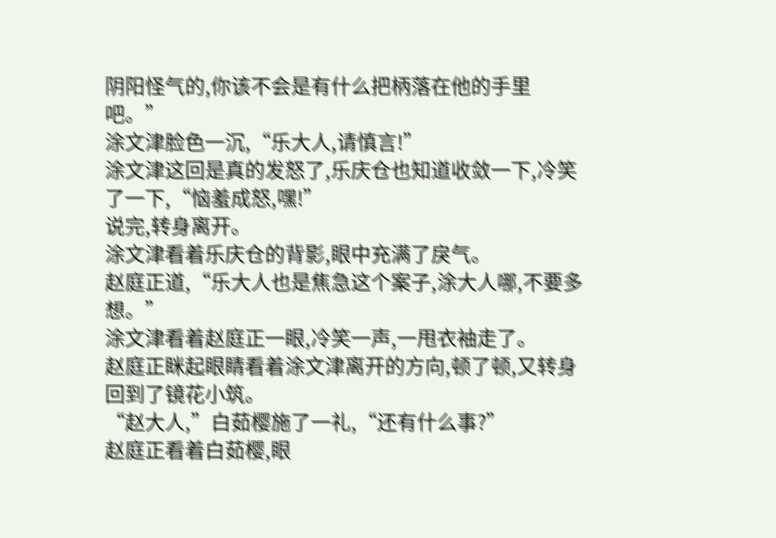阴阳怪气的,你该不会是有什么把柄落在他的手里吧。”
涂文津脸色一沉,“乐大人,请慎言!”
涂文津这回是真的发怒了,乐庆仓也知道收敛一下,冷笑了一下,“恼羞成怒,嘿!”
说完,转身离开。
涂文津看着乐庆仓的背影,眼中充满了戾气。
赵庭正道,“乐大人也是焦急这个案子,涂大人哪,不要多想。”
涂文津看着赵庭正一眼,冷笑一声,一甩衣袖走了。
赵庭正眯起眼睛看着涂文津离开的方向,顿了顿,又转身回到了镜花小筑。
“赵大人,”白茹樱施了一礼,“还有什么事?”
赵庭正看着白茹樱,眼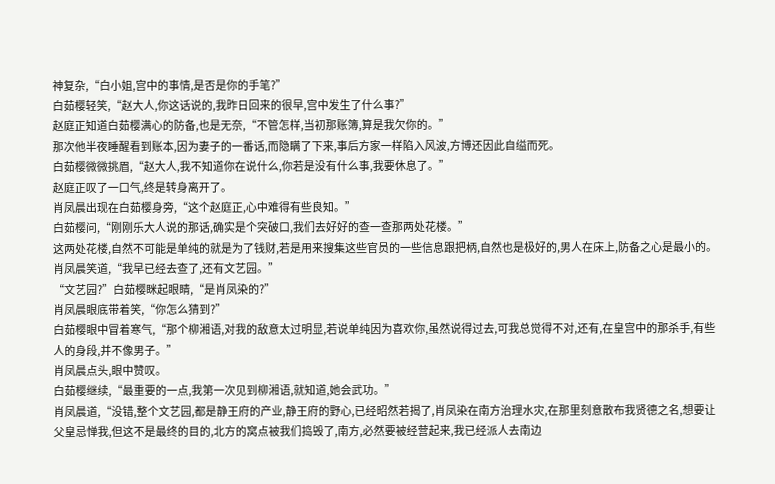神复杂,“白小姐,宫中的事情,是否是你的手笔?”
白茹樱轻笑,“赵大人,你这话说的,我昨日回来的很早,宫中发生了什么事?”
赵庭正知道白茹樱满心的防备,也是无奈,“不管怎样,当初那账簿,算是我欠你的。”
那次他半夜睡醒看到账本,因为妻子的一番话,而隐瞒了下来,事后方家一样陷入风波,方博还因此自缢而死。
白茹樱微微挑眉,“赵大人,我不知道你在说什么,你若是没有什么事,我要休息了。”
赵庭正叹了一口气,终是转身离开了。
肖凤晨出现在白茹樱身旁,“这个赵庭正,心中难得有些良知。”
白茹樱问,“刚刚乐大人说的那话,确实是个突破口,我们去好好的查一查那两处花楼。”
这两处花楼,自然不可能是单纯的就是为了钱财,若是用来搜集这些官员的一些信息跟把柄,自然也是极好的,男人在床上,防备之心是最小的。
肖凤晨笑道,“我早已经去查了,还有文艺园。”
“文艺园?”白茹樱眯起眼睛,“是肖凤染的?”
肖凤晨眼底带着笑,“你怎么猜到?”
白茹樱眼中冒着寒气,“那个柳湘语,对我的敌意太过明显,若说单纯因为喜欢你,虽然说得过去,可我总觉得不对,还有,在皇宫中的那杀手,有些人的身段,并不像男子。”
肖凤晨点头,眼中赞叹。
白茹樱继续,“最重要的一点,我第一次见到柳湘语,就知道,她会武功。”
肖凤晨道,“没错,整个文艺园,都是静王府的产业,静王府的野心,已经昭然若揭了,肖凤染在南方治理水灾,在那里刻意散布我贤德之名,想要让父皇忌惮我,但这不是最终的目的,北方的窝点被我们捣毁了,南方,必然要被经营起来,我已经派人去南边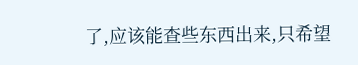了,应该能查些东西出来,只希望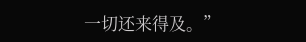一切还来得及。”